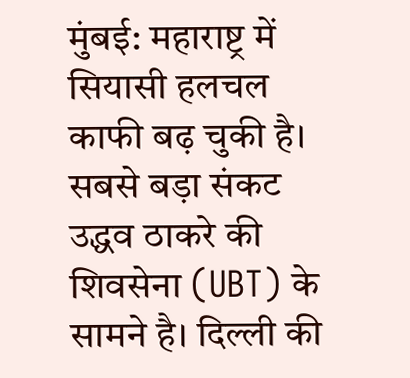मुंबई: महाराष्ट्र में सियासी हलचल काफी बढ़ चुकी है। सबसे बड़ा संकट उद्धव ठाकरे की शिवसेना (UBT) के सामने है। दिल्ली की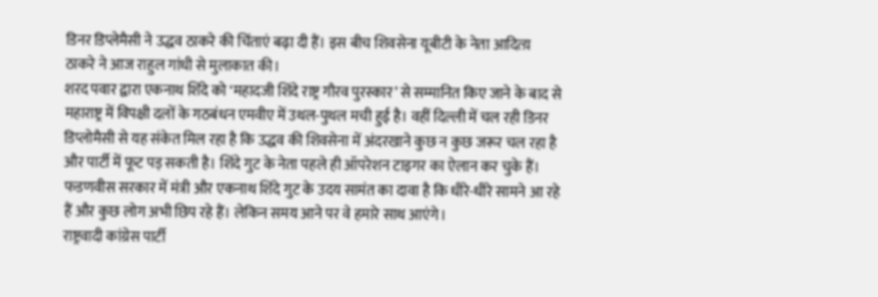डिनर डिप्लेमैसी ने उद्धव ठाकरे की चिंताएं बढ़ा दी हैं। इस बीच शिवसेना यूबीटी के नेता आदित्य़ ठाकरे ने आज राहुल गांधी से मुलाकात की।
शरद पवार द्वारा एकनाथ शिंदे को ‘महादजी शिंदे राष्ट्र गौरव पुरस्कार’ से सम्मानित किए जाने के बाद से महाराष्ट्र में विपक्षी दलों के गठबंधन एमवीए में उथल-पुथल मची हुई है। वहीं दिल्ली में चल रही डिनर डिप्लोमैसी से यह संकेत मिल रहा है कि उद्धव की शिवसेना में अंदरखाने कुछ न कुछ जरूर चल रहा है और पार्टी में फूट पड़ सकती है। शिंदे गुट के नेता पहले ही ऑपरेशन टाइगर का ऐलान कर चुके हैं। फडणवीस सरकार में मंत्री और एकनाथ शिंदे गुट के उदय सामंत का दावा है कि धीरे-धीरे सामने आ रहे हैं और कुछ लोग अभी छिप रहे हैं। लेकिन समय आने पर वे हमारे साथ आएंगे।
राष्ट्रवादी कांग्रेस पार्टी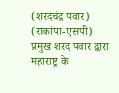(शरदचंद्र पवार) (राकांपा-एसपी) प्रमुख शरद पवार द्वारा महाराष्ट्र के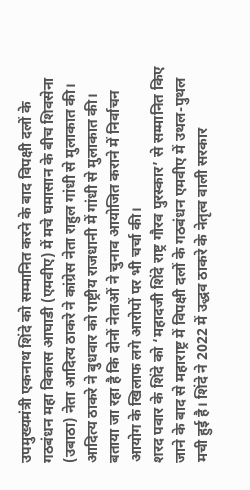उपमुख्यमंत्री एकनाथ शिंदे को सम्मानित करने के बाद विपक्षी दलों के गठबंधन महा विकास आघाडी (एमवीए) में मचे घमासान के बीच शिवसेना (उबाठा) नेता आदित्य ठाकरे ने कांग्रेस नेता राहुल गांधी से मुलाकात की। आदित्य ठाकरे ने बुधवार को राष्ट्रीय राजधानी में गांधी से मुलाकात की। बताया जा रहा है कि दोनों नेताओं ने चुनाव आयोजित कराने में निर्वाचन आयोग के खिलाफ लगे आरोपों पर भी चर्चा की।
शरद पवार के शिंदे को ‘महादजी शिंदे राष्ट्र गौरव पुरस्कार’ से सम्मानित किए जाने के बाद से महाराष्ट्र में विपक्षी दलों के गठबंधन एमवीए में उथल-पुथल मची हुई है। शिंदे ने 2022 में उद्धव ठाकरे के नेतृत्व वाली सरकार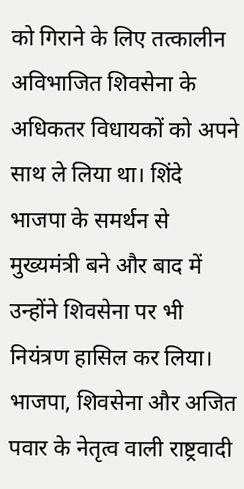को गिराने के लिए तत्कालीन अविभाजित शिवसेना के अधिकतर विधायकों को अपने साथ ले लिया था। शिंदे भाजपा के समर्थन से मुख्यमंत्री बने और बाद में उन्होंने शिवसेना पर भी नियंत्रण हासिल कर लिया। भाजपा, शिवसेना और अजित पवार के नेतृत्व वाली राष्ट्रवादी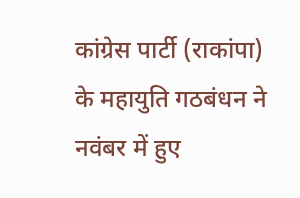कांग्रेस पार्टी (राकांपा) के महायुति गठबंधन ने नवंबर में हुए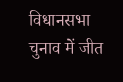विधानसभा चुनाव में जीत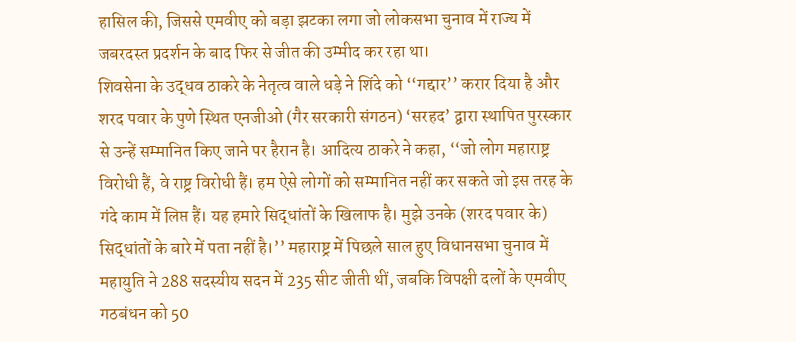हासिल की, जिससे एमवीए को बड़ा झटका लगा जो लोकसभा चुनाव में राज्य में जबरदस्त प्रदर्शन के बाद फिर से जीत की उम्मीद कर रहा था।
शिवसेना के उद्धव ठाकरे के नेतृत्व वाले धड़े ने शिंदे को ‘‘गद्दार’’ करार दिया है और शरद पवार के पुणे स्थित एनजीओ (गैर सरकारी संगठन) ‘सरहद’ द्वारा स्थापित पुरस्कार से उन्हें सम्मानित किए जाने पर हैरान है। आदित्य ठाकरे ने कहा, ‘‘जो लोग महाराष्ट्र विरोधी हैं, वे राष्ट्र विरोधी हैं। हम ऐसे लोगों को सम्मानित नहीं कर सकते जो इस तरह के गंदे काम में लिप्त हैं। यह हमारे सिद्धांतों के खिलाफ है। मुझे उनके (शरद पवार के) सिद्धांतों के बारे में पता नहीं है।’’ महाराष्ट्र में पिछले साल हुए विधानसभा चुनाव में महायुति ने 288 सदस्यीय सदन में 235 सीट जीती थीं, जबकि विपक्षी दलों के एमवीए गठबंधन को 50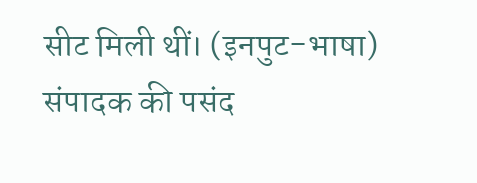सीट मिली थीं। (इनपुट-भाषा)
संपादक की पसंद